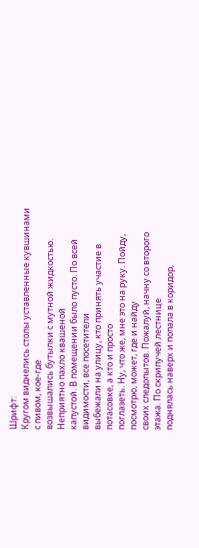Шрифт:
Кругом виднелись столы уставленные кувшинами с пивом, кое-где
возвышались бутылки с мутной жидкостью. Неприятно пахло квашеной
капустой. В помещении было пусто. По всей видимости, все посетители
выбежали на улицу, кто принять участие в потасовке, а кто и просто
поглазеть. Ну, что же, мне это на руку. Пойду, посмотрю, может, где и найду
своих следопытов. Пожалуй, начну со второго этажа. По скрипучей лестнице
поднялась наверх и попала в коридор,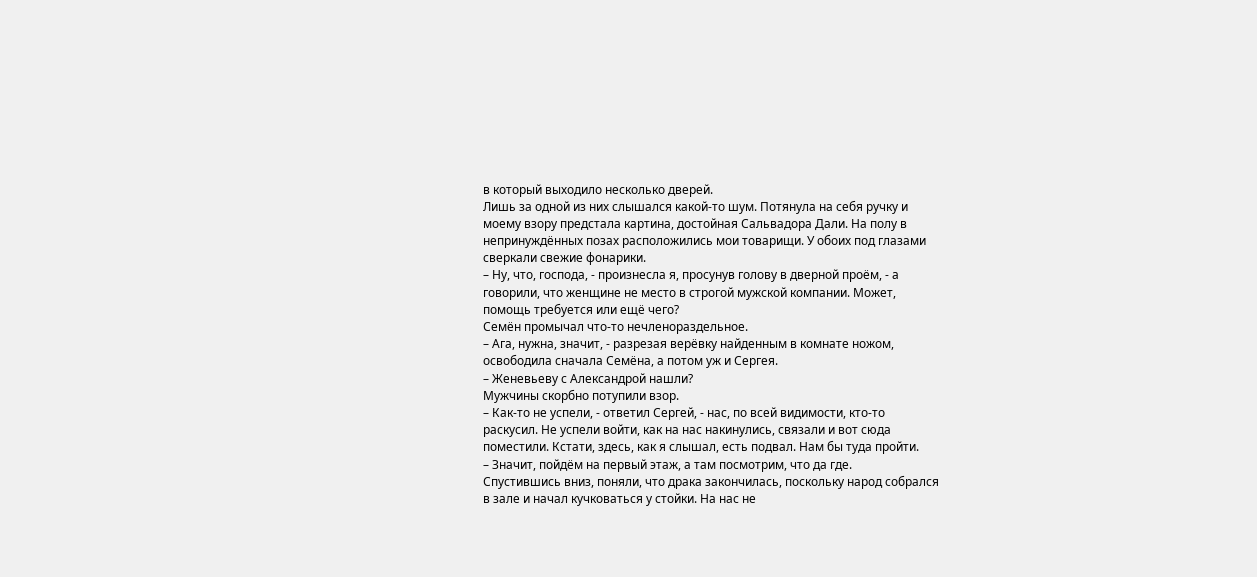в который выходило несколько дверей.
Лишь за одной из них слышался какой-то шум. Потянула на себя ручку и
моему взору предстала картина, достойная Сальвадора Дали. На полу в
непринуждённых позах расположились мои товарищи. У обоих под глазами
сверкали свежие фонарики.
– Ну, что, господа, - произнесла я, просунув голову в дверной проём, - а
говорили, что женщине не место в строгой мужской компании. Может,
помощь требуется или ещё чего?
Семён промычал что-то нечленораздельное.
– Ага, нужна, значит, - разрезая верёвку найденным в комнате ножом,
освободила сначала Семёна, а потом уж и Сергея.
– Женевьеву с Александрой нашли?
Мужчины скорбно потупили взор.
– Как-то не успели, - ответил Сергей, - нас, по всей видимости, кто-то
раскусил. Не успели войти, как на нас накинулись, связали и вот сюда
поместили. Кстати, здесь, как я слышал, есть подвал. Нам бы туда пройти.
– Значит, пойдём на первый этаж, а там посмотрим, что да где.
Спустившись вниз, поняли, что драка закончилась, поскольку народ собрался
в зале и начал кучковаться у стойки. На нас не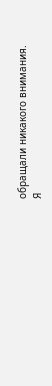обращали никакого внимания.
Я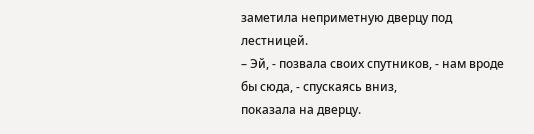заметила неприметную дверцу под лестницей.
– Эй, - позвала своих спутников, - нам вроде бы сюда, - спускаясь вниз,
показала на дверцу.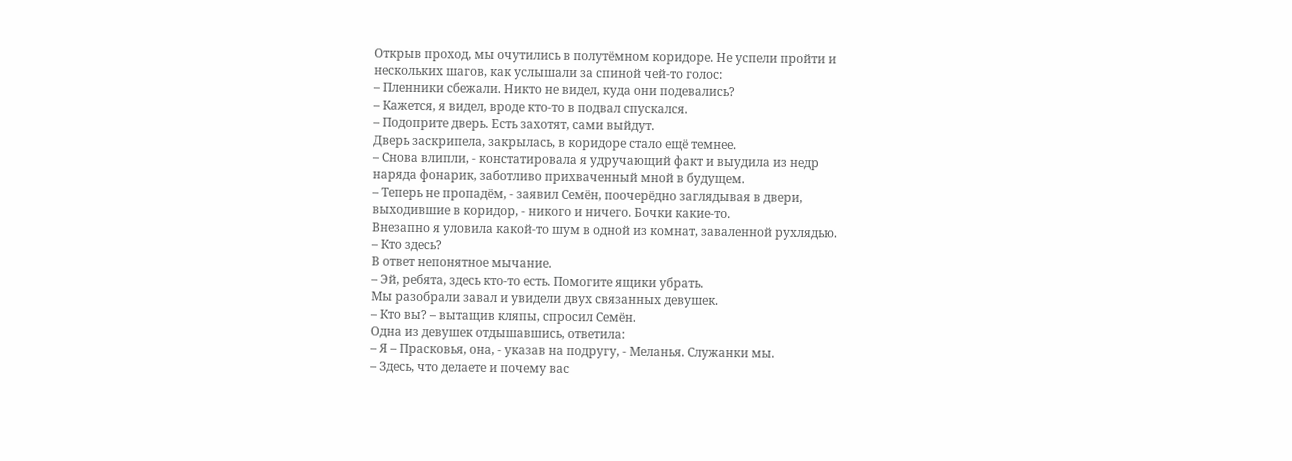Открыв проход, мы очутились в полутёмном коридоре. Не успели пройти и
нескольких шагов, как услышали за спиной чей-то голос:
– Пленники сбежали. Никто не видел, куда они подевались?
– Кажется, я видел, вроде кто-то в подвал спускался.
– Подоприте дверь. Есть захотят, сами выйдут.
Дверь заскрипела, закрылась, в коридоре стало ещё темнее.
– Снова влипли, - констатировала я удручающий факт и выудила из недр
наряда фонарик, заботливо прихваченный мной в будущем.
– Теперь не пропадём, - заявил Семён, поочерёдно заглядывая в двери,
выходившие в коридор, - никого и ничего. Бочки какие-то.
Внезапно я уловила какой-то шум в одной из комнат, заваленной рухлядью.
– Кто здесь?
В ответ непонятное мычание.
– Эй, ребята, здесь кто-то есть. Помогите ящики убрать.
Мы разобрали завал и увидели двух связанных девушек.
– Кто вы? – вытащив кляпы, спросил Семён.
Одна из девушек отдышавшись, ответила:
– Я – Прасковья, она, - указав на подругу, - Меланья. Служанки мы.
– Здесь, что делаете и почему вас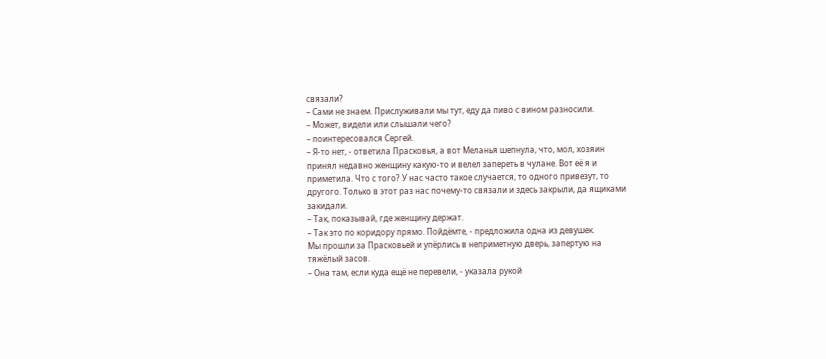связали?
– Сами не знаем. Прислуживали мы тут, еду да пиво с вином разносили.
– Может, видели или слышали чего?
– поинтересовался Сергей.
– Я-то нет, - ответила Прасковья, а вот Меланья шепнула, что, мол, хозяин
принял недавно женщину какую-то и велел запереть в чулане. Вот её я и
приметила. Что с того? У нас часто такое случается, то одного привезут, то
другого. Только в этот раз нас почему-то связали и здесь закрыли, да ящиками
закидали.
– Так, показывай, где женщину держат.
– Так это по коридору прямо. Пойдёмте, - предложила одна из девушек.
Мы прошли за Прасковьей и упёрлись в неприметную дверь, запертую на
тяжёлый засов.
– Она там, если куда ещё не перевели, - указала рукой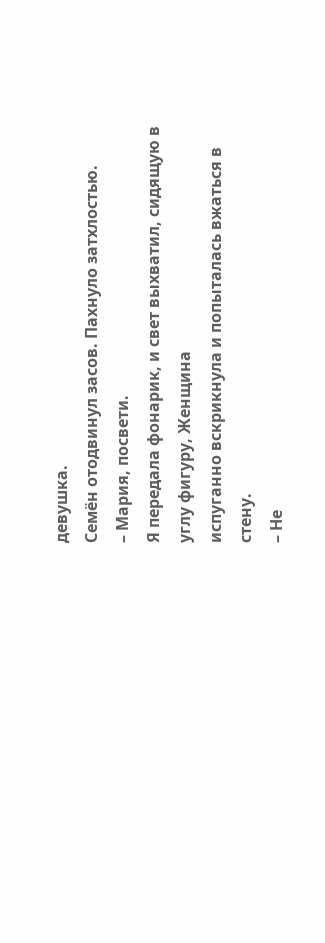девушка.
Семён отодвинул засов. Пахнуло затхлостью.
– Мария, посвети.
Я передала фонарик, и свет выхватил, сидящую в углу фигуру, Женщина
испуганно вскрикнула и попыталась вжаться в стену.
– Не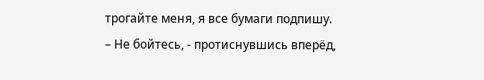трогайте меня, я все бумаги подпишу.
– Не бойтесь, - протиснувшись вперёд,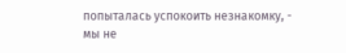попыталась успокоить незнакомку, -
мы не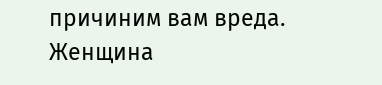причиним вам вреда.
Женщина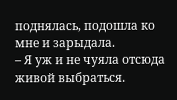поднялась, подошла ко мне и зарыдала.
– Я уж и не чуяла отсюда живой выбраться.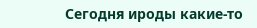Сегодня ироды какие-то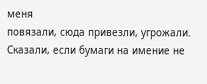меня
повязали, сюда привезли, угрожали. Сказали, если бумаги на имение не